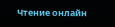Чтение онлайн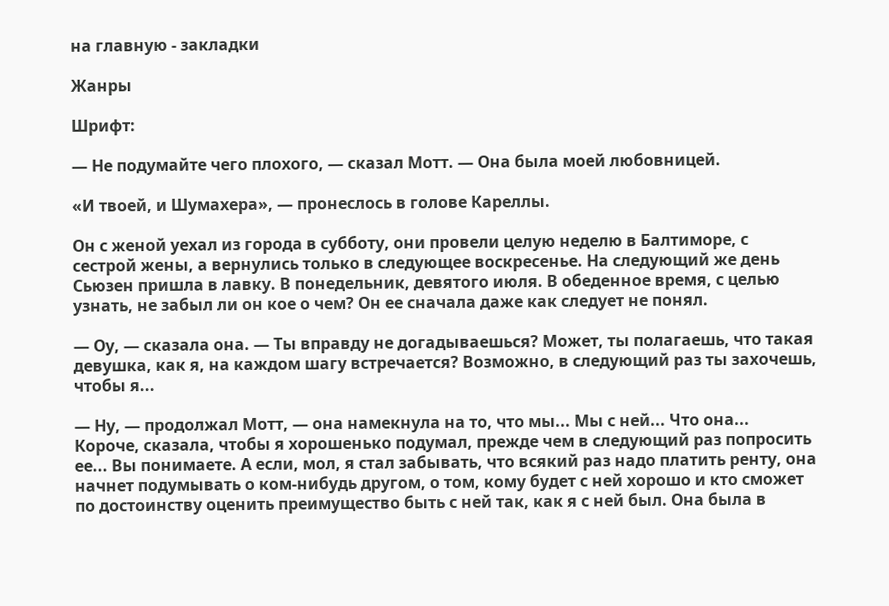на главную - закладки

Жанры

Шрифт:

— Не подумайте чего плохого, — сказал Мотт. — Она была моей любовницей.

«И твоей, и Шумахера», — пронеслось в голове Кареллы.

Он с женой уехал из города в субботу, они провели целую неделю в Балтиморе, с сестрой жены, а вернулись только в следующее воскресенье. На следующий же день Сьюзен пришла в лавку. В понедельник, девятого июля. В обеденное время, с целью узнать, не забыл ли он кое о чем? Он ее сначала даже как следует не понял.

— Оу, — сказала она. — Ты вправду не догадываешься? Может, ты полагаешь, что такая девушка, как я, на каждом шагу встречается? Возможно, в следующий раз ты захочешь, чтобы я...

— Ну, — продолжал Мотт, — она намекнула на то, что мы... Мы с ней... Что она... Короче, сказала, чтобы я хорошенько подумал, прежде чем в следующий раз попросить ее... Вы понимаете. А если, мол, я стал забывать, что всякий раз надо платить ренту, она начнет подумывать о ком-нибудь другом, о том, кому будет с ней хорошо и кто сможет по достоинству оценить преимущество быть с ней так, как я с ней был. Она была в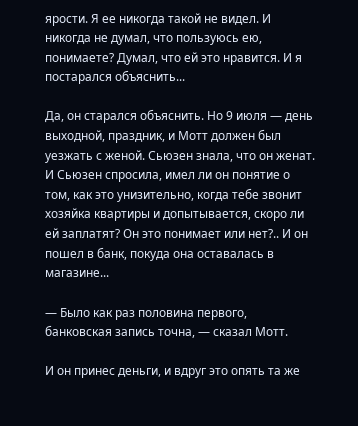ярости. Я ее никогда такой не видел. И никогда не думал, что пользуюсь ею, понимаете? Думал, что ей это нравится. И я постарался объяснить...

Да, он старался объяснить. Но 9 июля — день выходной, праздник, и Мотт должен был уезжать с женой. Сьюзен знала, что он женат. И Сьюзен спросила, имел ли он понятие о том, как это унизительно, когда тебе звонит хозяйка квартиры и допытывается, скоро ли ей заплатят? Он это понимает или нет?.. И он пошел в банк, покуда она оставалась в магазине...

— Было как раз половина первого, банковская запись точна, — сказал Мотт.

И он принес деньги, и вдруг это опять та же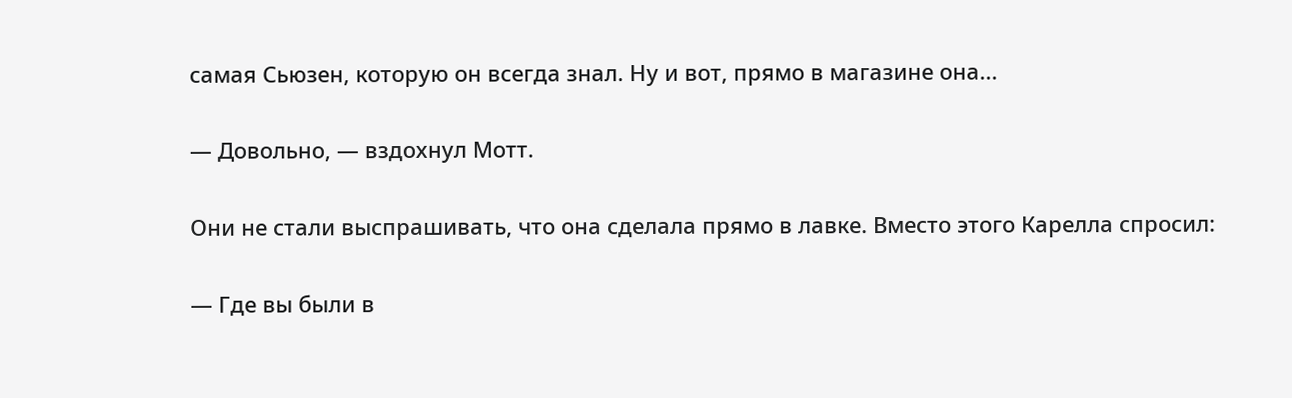самая Сьюзен, которую он всегда знал. Ну и вот, прямо в магазине она...

— Довольно, — вздохнул Мотт.

Они не стали выспрашивать, что она сделала прямо в лавке. Вместо этого Карелла спросил:

— Где вы были в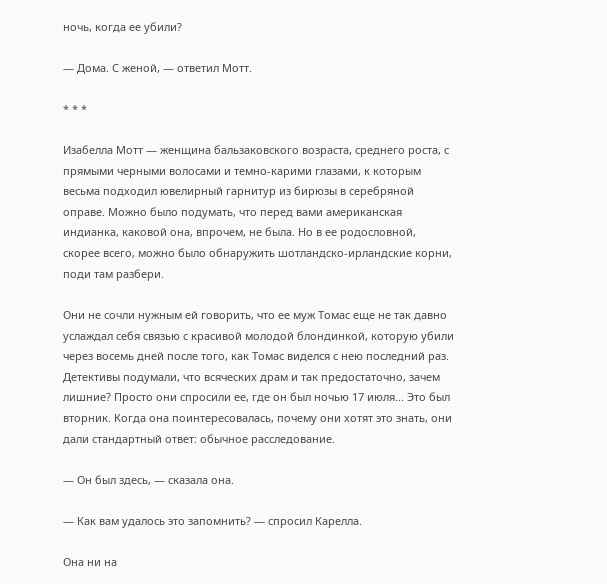ночь, когда ее убили?

— Дома. С женой, — ответил Мотт.

* * *

Изабелла Мотт — женщина бальзаковского возраста, среднего роста, с прямыми черными волосами и темно-карими глазами, к которым весьма подходил ювелирный гарнитур из бирюзы в серебряной оправе. Можно было подумать, что перед вами американская индианка, каковой она, впрочем, не была. Но в ее родословной, скорее всего, можно было обнаружить шотландско-ирландские корни, поди там разбери.

Они не сочли нужным ей говорить, что ее муж Томас еще не так давно услаждал себя связью с красивой молодой блондинкой, которую убили через восемь дней после того, как Томас виделся с нею последний раз. Детективы подумали, что всяческих драм и так предостаточно, зачем лишние? Просто они спросили ее, где он был ночью 17 июля... Это был вторник. Когда она поинтересовалась, почему они хотят это знать, они дали стандартный ответ: обычное расследование.

— Он был здесь, — сказала она.

— Как вам удалось это запомнить? — спросил Карелла.

Она ни на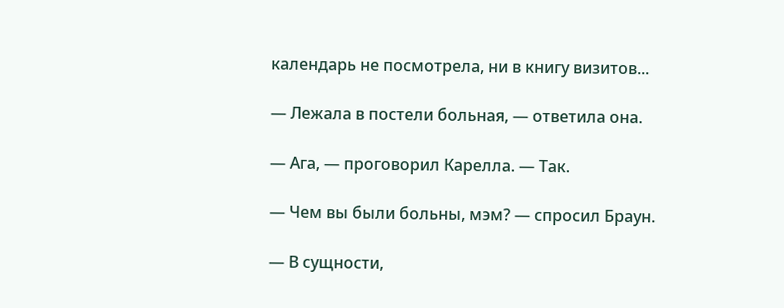календарь не посмотрела, ни в книгу визитов...

— Лежала в постели больная, — ответила она.

— Ага, — проговорил Карелла. — Так.

— Чем вы были больны, мэм? — спросил Браун.

— В сущности,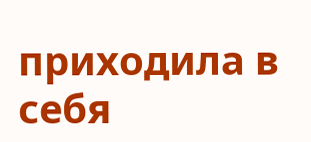приходила в себя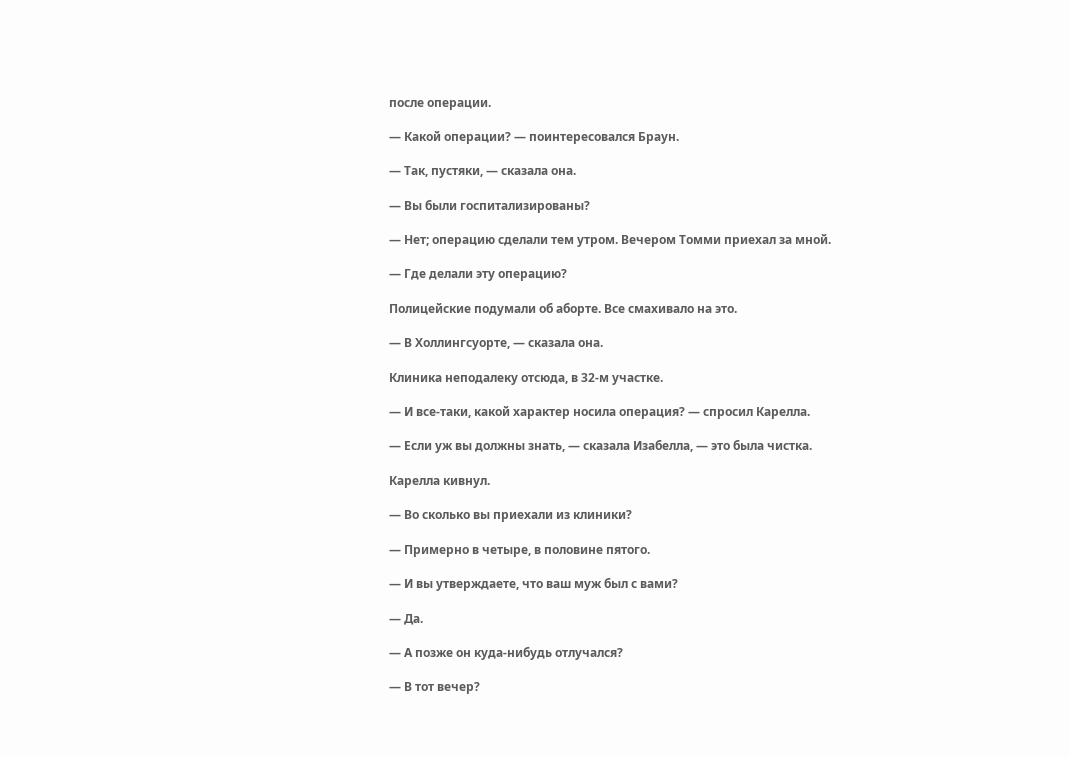после операции.

— Какой операции? — поинтересовался Браун.

— Так, пустяки, — сказала она.

— Вы были госпитализированы?

— Нет; операцию сделали тем утром. Вечером Томми приехал за мной.

— Где делали эту операцию?

Полицейские подумали об аборте. Все смахивало на это.

— В Холлингсуорте, — сказала она.

Клиника неподалеку отсюда, в 32-м участке.

— И все-таки, какой характер носила операция? — спросил Карелла.

— Если уж вы должны знать, — сказала Изабелла, — это была чистка.

Карелла кивнул.

— Во сколько вы приехали из клиники?

— Примерно в четыре, в половине пятого.

— И вы утверждаете, что ваш муж был с вами?

— Да.

— А позже он куда-нибудь отлучался?

— В тот вечер?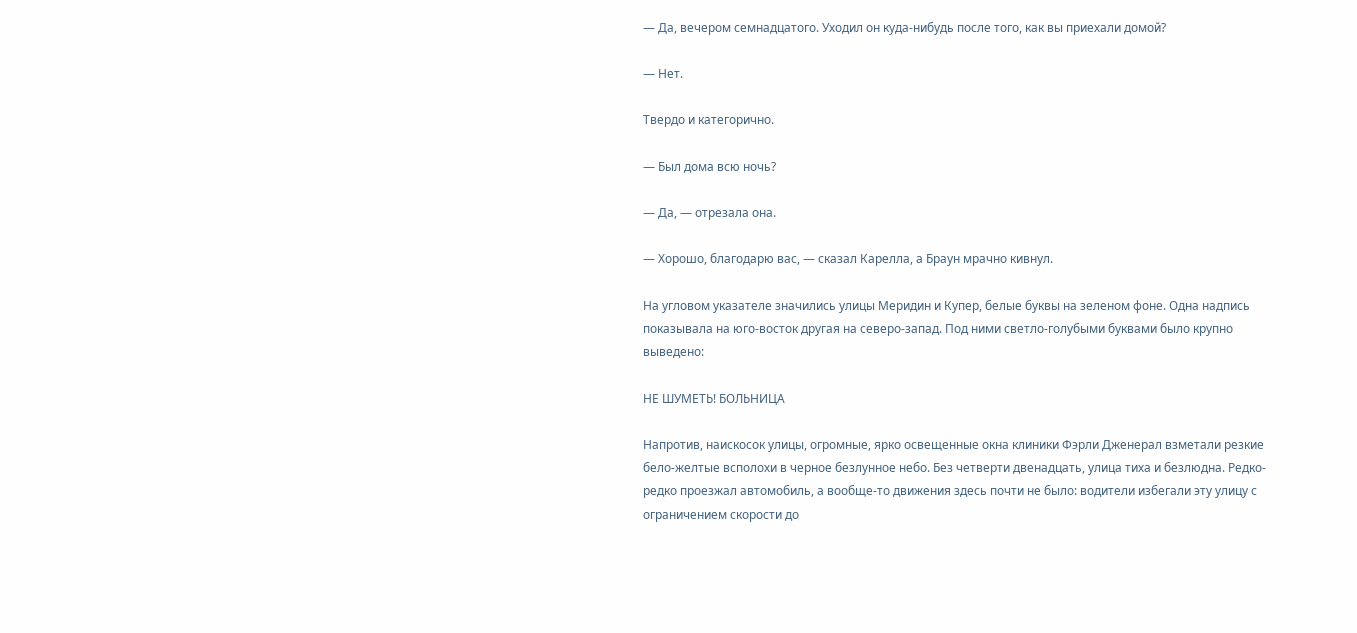— Да, вечером семнадцатого. Уходил он куда-нибудь после того, как вы приехали домой?

— Нет.

Твердо и категорично.

— Был дома всю ночь?

— Да, — отрезала она.

— Хорошо, благодарю вас, — сказал Карелла, а Браун мрачно кивнул.

На угловом указателе значились улицы Меридин и Купер, белые буквы на зеленом фоне. Одна надпись показывала на юго-восток другая на северо-запад. Под ними светло-голубыми буквами было крупно выведено:

НЕ ШУМЕТЬ! БОЛЬНИЦА

Напротив, наискосок улицы, огромные, ярко освещенные окна клиники Фэрли Дженерал взметали резкие бело-желтые всполохи в черное безлунное небо. Без четверти двенадцать, улица тиха и безлюдна. Редко-редко проезжал автомобиль, а вообще-то движения здесь почти не было: водители избегали эту улицу с ограничением скорости до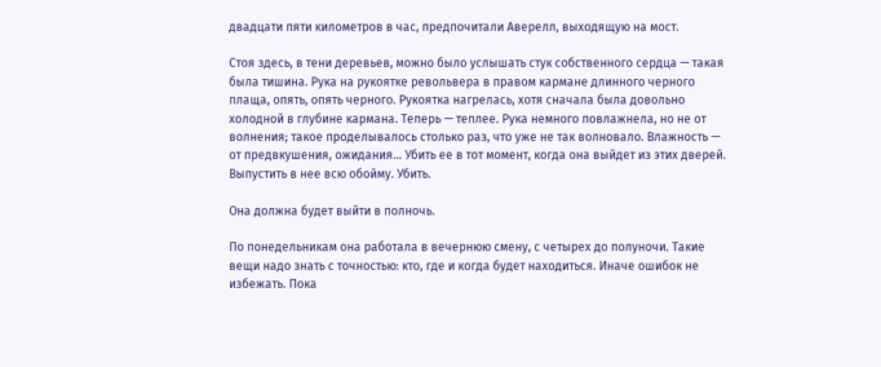двадцати пяти километров в час, предпочитали Аверелл, выходящую на мост.

Стоя здесь, в тени деревьев, можно было услышать стук собственного сердца — такая была тишина. Рука на рукоятке револьвера в правом кармане длинного черного плаща, опять, опять черного. Рукоятка нагрелась, хотя сначала была довольно холодной в глубине кармана. Теперь — теплее. Рука немного повлажнела, но не от волнения; такое проделывалось столько раз, что уже не так волновало. Влажность — от предвкушения, ожидания... Убить ее в тот момент, когда она выйдет из этих дверей. Выпустить в нее всю обойму. Убить.

Она должна будет выйти в полночь.

По понедельникам она работала в вечернюю смену, с четырех до полуночи. Такие вещи надо знать с точностью: кто, где и когда будет находиться. Иначе ошибок не избежать. Пока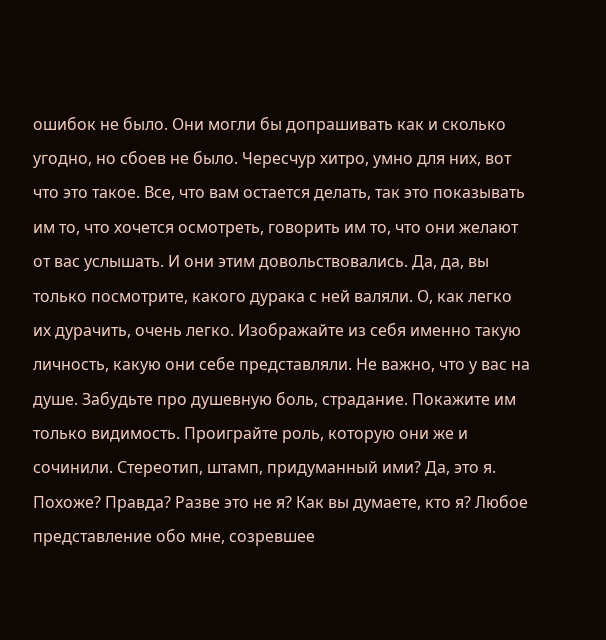ошибок не было. Они могли бы допрашивать как и сколько угодно, но сбоев не было. Чересчур хитро, умно для них, вот что это такое. Все, что вам остается делать, так это показывать им то, что хочется осмотреть, говорить им то, что они желают от вас услышать. И они этим довольствовались. Да, да, вы только посмотрите, какого дурака с ней валяли. О, как легко их дурачить, очень легко. Изображайте из себя именно такую личность, какую они себе представляли. Не важно, что у вас на душе. Забудьте про душевную боль, страдание. Покажите им только видимость. Проиграйте роль, которую они же и сочинили. Стереотип, штамп, придуманный ими? Да, это я. Похоже? Правда? Разве это не я? Как вы думаете, кто я? Любое представление обо мне, созревшее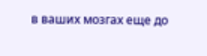в ваших мозгах еще до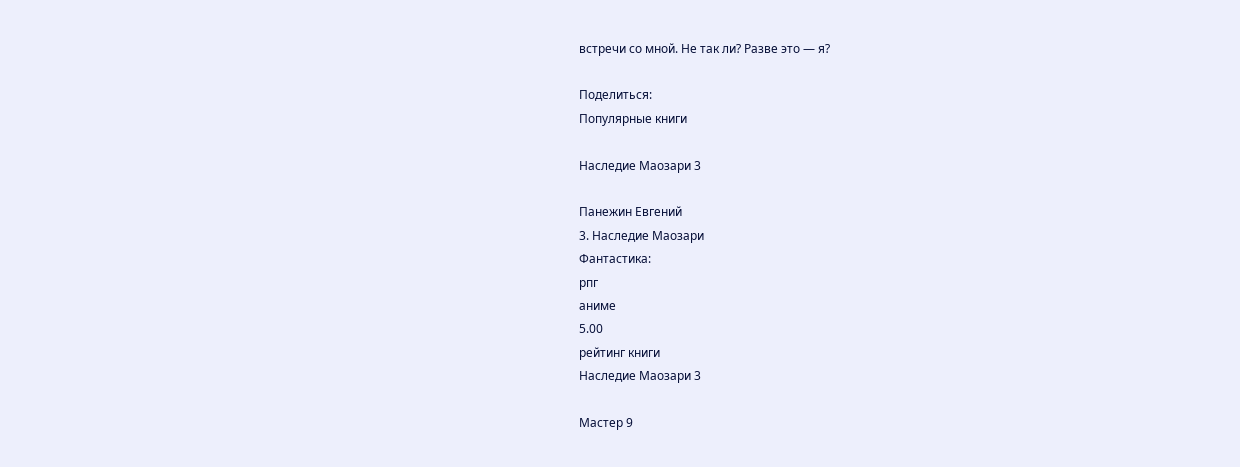встречи со мной. Не так ли? Разве это — я?

Поделиться:
Популярные книги

Наследие Маозари 3

Панежин Евгений
3. Наследие Маозари
Фантастика:
рпг
аниме
5.00
рейтинг книги
Наследие Маозари 3

Мастер 9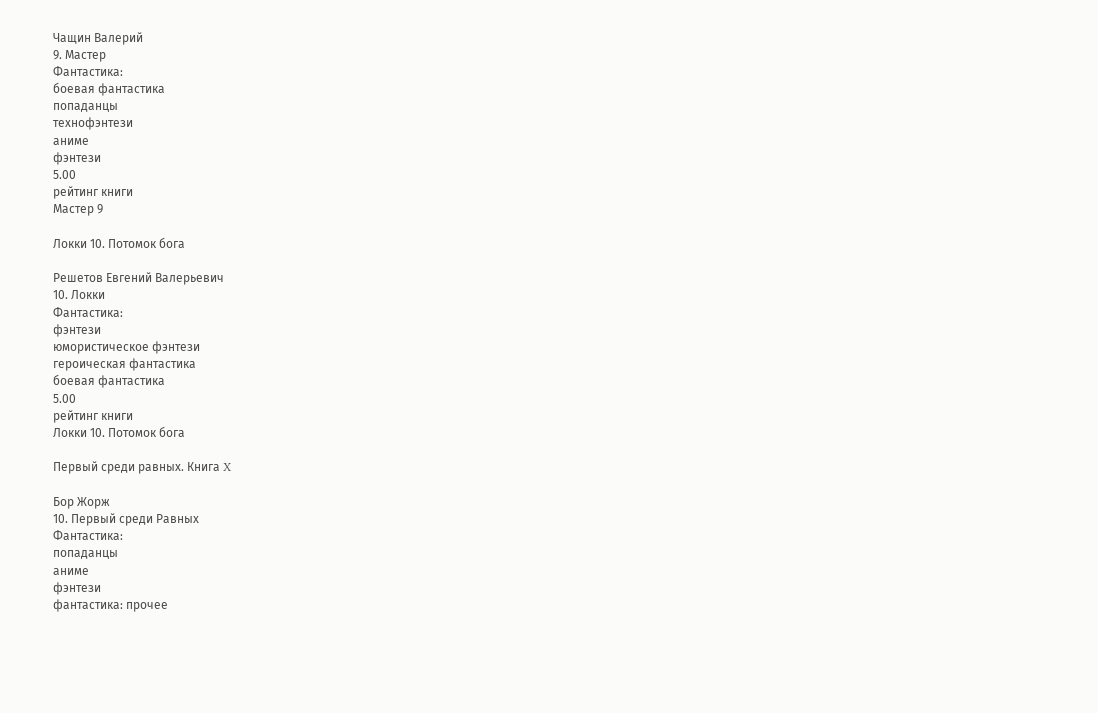Чащин Валерий
9. Мастер
Фантастика:
боевая фантастика
попаданцы
технофэнтези
аниме
фэнтези
5.00
рейтинг книги
Мастер 9

Локки 10. Потомок бога

Решетов Евгений Валерьевич
10. Локки
Фантастика:
фэнтези
юмористическое фэнтези
героическая фантастика
боевая фантастика
5.00
рейтинг книги
Локки 10. Потомок бога

Первый среди равных. Книга X

Бор Жорж
10. Первый среди Равных
Фантастика:
попаданцы
аниме
фэнтези
фантастика: прочее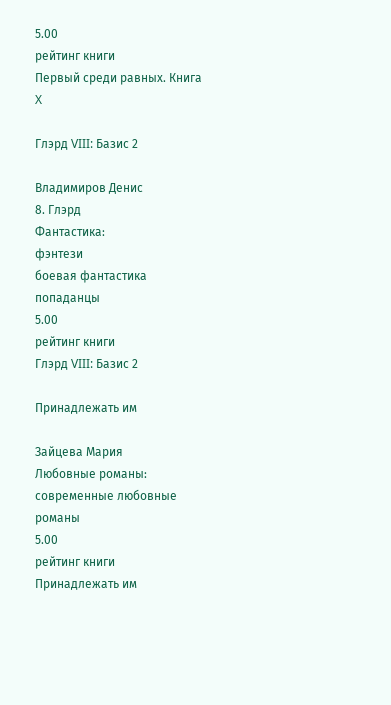5.00
рейтинг книги
Первый среди равных. Книга X

Глэрд VIII: Базис 2

Владимиров Денис
8. Глэрд
Фантастика:
фэнтези
боевая фантастика
попаданцы
5.00
рейтинг книги
Глэрд VIII: Базис 2

Принадлежать им

Зайцева Мария
Любовные романы:
современные любовные романы
5.00
рейтинг книги
Принадлежать им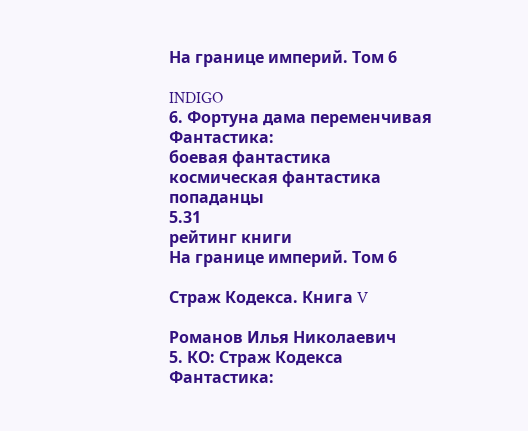На границе империй. Том 6

INDIGO
6. Фортуна дама переменчивая
Фантастика:
боевая фантастика
космическая фантастика
попаданцы
5.31
рейтинг книги
На границе империй. Том 6

Страж Кодекса. Книга V

Романов Илья Николаевич
5. КО: Страж Кодекса
Фантастика: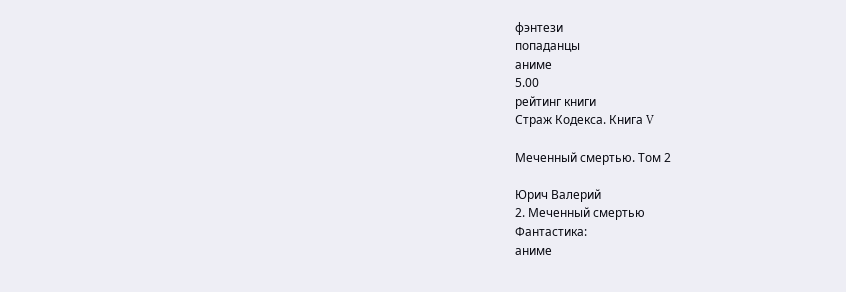фэнтези
попаданцы
аниме
5.00
рейтинг книги
Страж Кодекса. Книга V

Меченный смертью. Том 2

Юрич Валерий
2. Меченный смертью
Фантастика:
аниме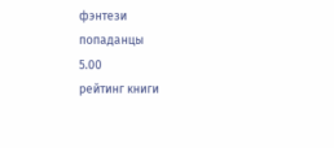фэнтези
попаданцы
5.00
рейтинг книги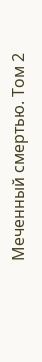Меченный смертью. Том 2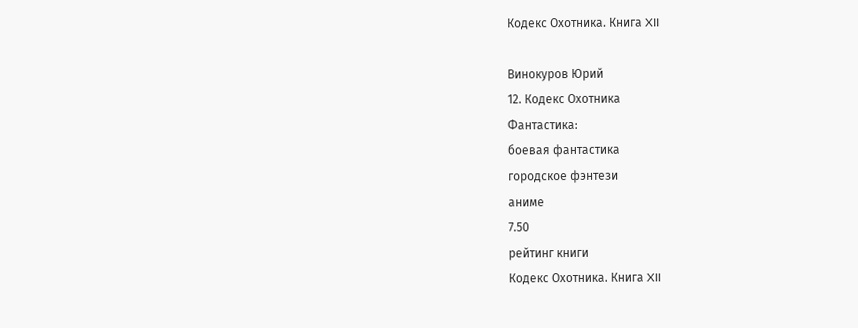Кодекс Охотника. Книга XII

Винокуров Юрий
12. Кодекс Охотника
Фантастика:
боевая фантастика
городское фэнтези
аниме
7.50
рейтинг книги
Кодекс Охотника. Книга XII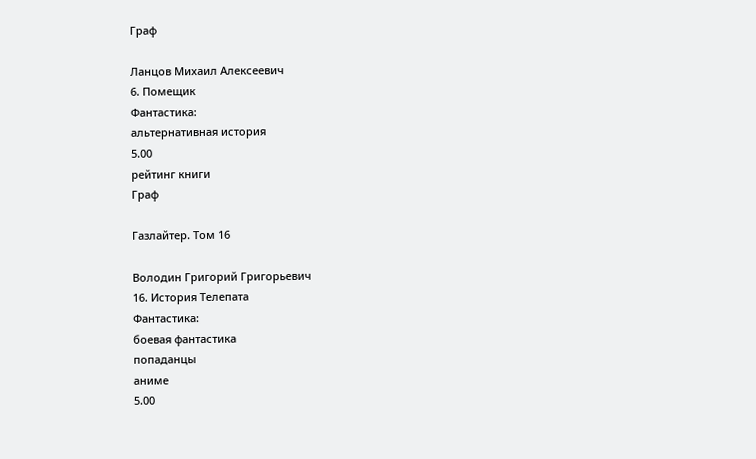Граф

Ланцов Михаил Алексеевич
6. Помещик
Фантастика:
альтернативная история
5.00
рейтинг книги
Граф

Газлайтер. Том 16

Володин Григорий Григорьевич
16. История Телепата
Фантастика:
боевая фантастика
попаданцы
аниме
5.00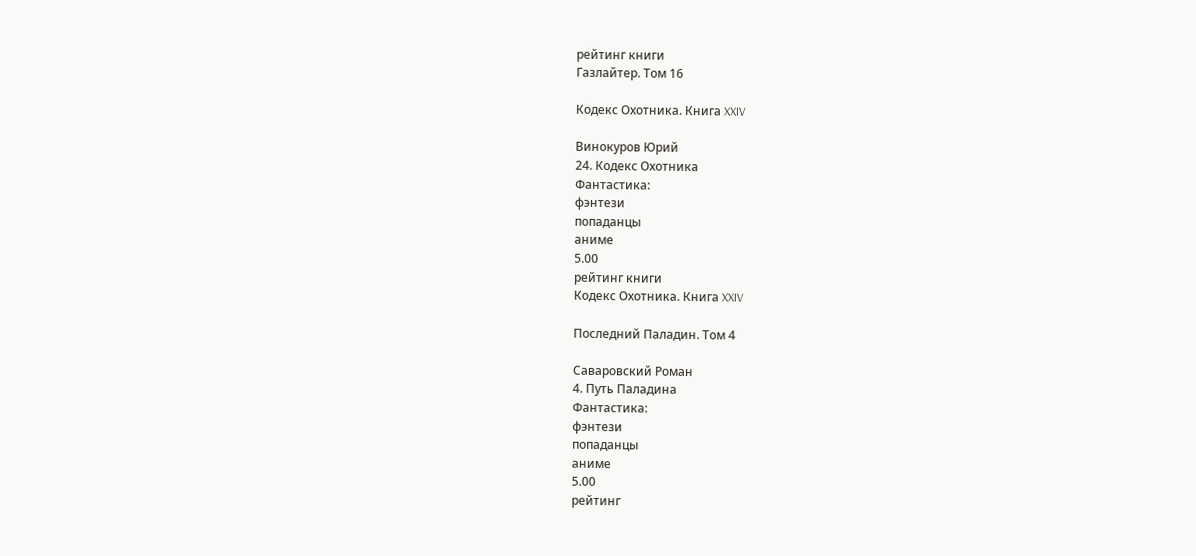рейтинг книги
Газлайтер. Том 16

Кодекс Охотника. Книга XXIV

Винокуров Юрий
24. Кодекс Охотника
Фантастика:
фэнтези
попаданцы
аниме
5.00
рейтинг книги
Кодекс Охотника. Книга XXIV

Последний Паладин. Том 4

Саваровский Роман
4. Путь Паладина
Фантастика:
фэнтези
попаданцы
аниме
5.00
рейтинг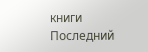книги
Последний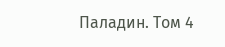Паладин. Том 4